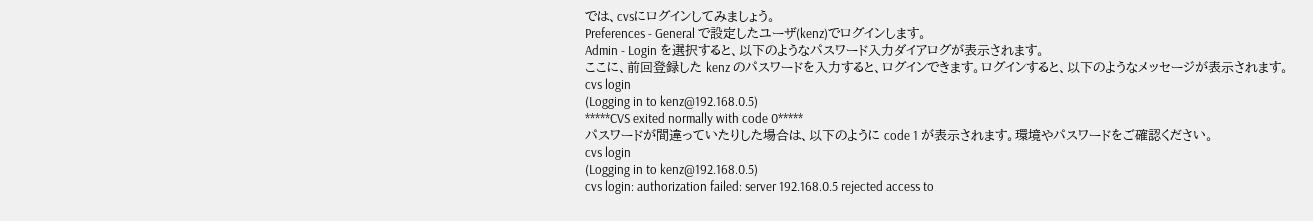では、cvsにログインしてみましょう。
Preferences - General で設定したユーザ(kenz)でログインします。
Admin - Login を選択すると、以下のようなパスワード入力ダイアログが表示されます。
ここに、前回登録した kenz のパスワードを入力すると、ログインできます。ログインすると、以下のようなメッセージが表示されます。
cvs login
(Logging in to kenz@192.168.0.5)
*****CVS exited normally with code 0*****
パスワードが間違っていたりした場合は、以下のように code 1 が表示されます。環境やパスワードをご確認ください。
cvs login
(Logging in to kenz@192.168.0.5)
cvs login: authorization failed: server 192.168.0.5 rejected access to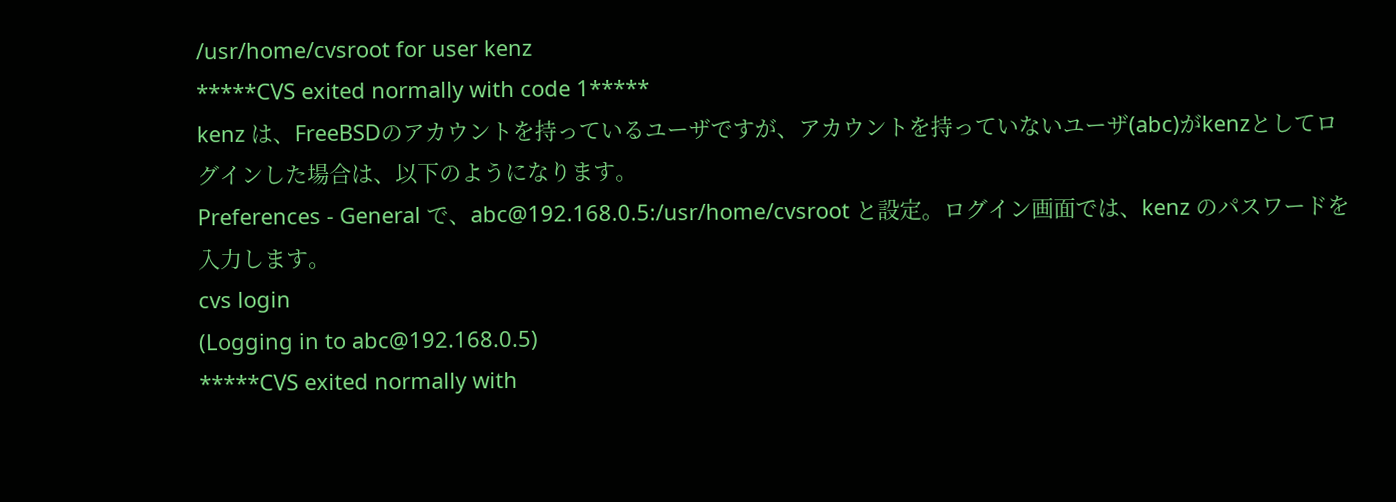/usr/home/cvsroot for user kenz
*****CVS exited normally with code 1*****
kenz は、FreeBSDのアカウントを持っているユーザですが、アカウントを持っていないユーザ(abc)がkenzとしてログインした場合は、以下のようになります。
Preferences - General で、abc@192.168.0.5:/usr/home/cvsroot と設定。ログイン画面では、kenz のパスワードを入力します。
cvs login
(Logging in to abc@192.168.0.5)
*****CVS exited normally with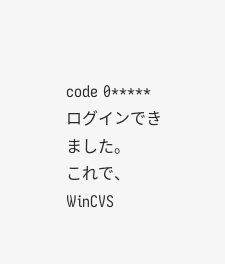code 0*****
ログインできました。
これで、WinCVS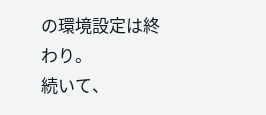の環境設定は終わり。
続いて、